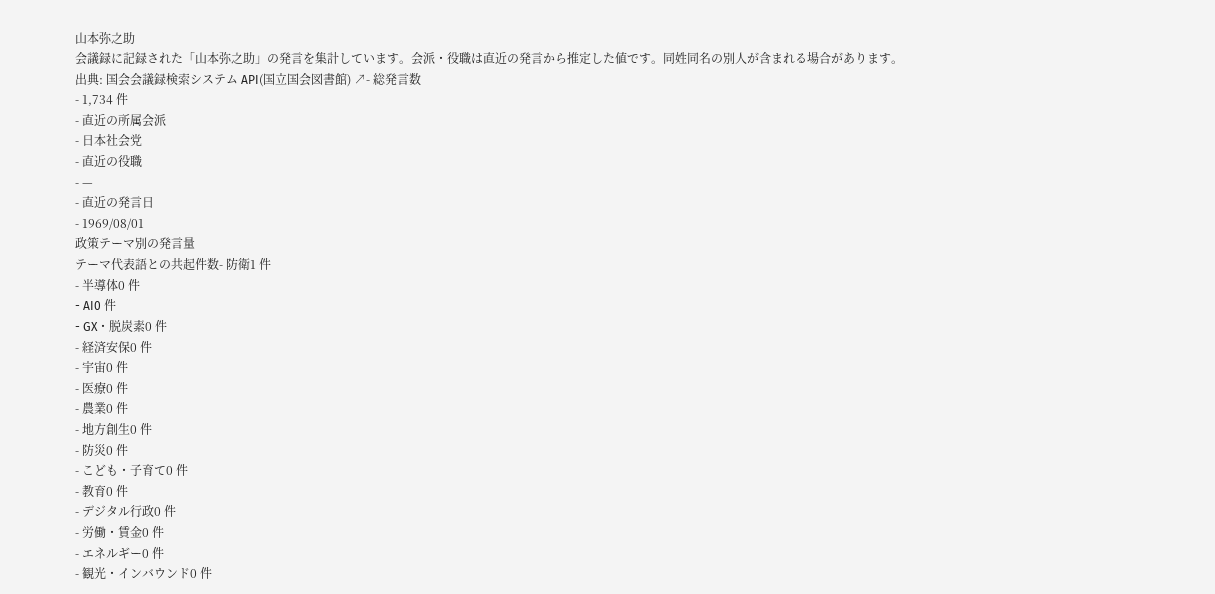山本弥之助
会議録に記録された「山本弥之助」の発言を集計しています。会派・役職は直近の発言から推定した値です。同姓同名の別人が含まれる場合があります。
出典: 国会会議録検索システム API(国立国会図書館) ↗- 総発言数
- 1,734 件
- 直近の所属会派
- 日本社会党
- 直近の役職
- —
- 直近の発言日
- 1969/08/01
政策テーマ別の発言量
テーマ代表語との共起件数- 防衛1 件
- 半導体0 件
- AI0 件
- GX・脱炭素0 件
- 経済安保0 件
- 宇宙0 件
- 医療0 件
- 農業0 件
- 地方創生0 件
- 防災0 件
- こども・子育て0 件
- 教育0 件
- デジタル行政0 件
- 労働・賃金0 件
- エネルギー0 件
- 観光・インバウンド0 件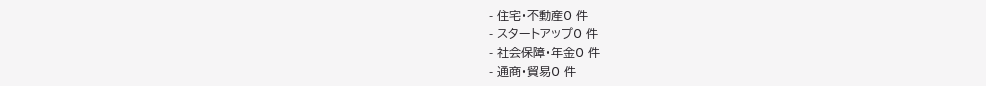- 住宅・不動産0 件
- スタートアップ0 件
- 社会保障・年金0 件
- 通商・貿易0 件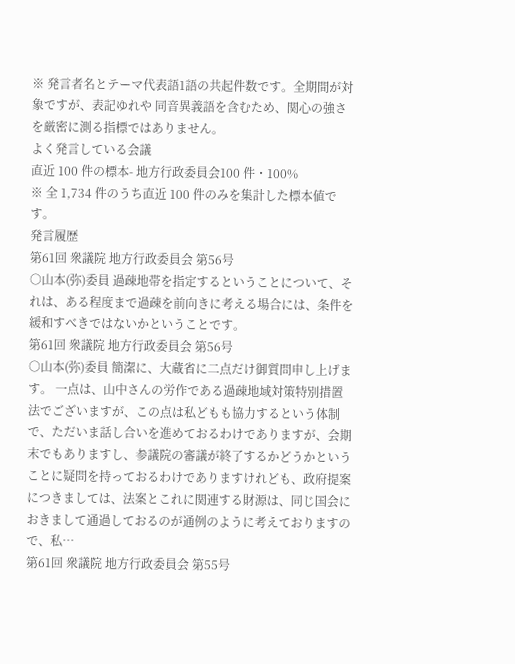※ 発言者名とテーマ代表語1語の共起件数です。全期間が対象ですが、表記ゆれや 同音異義語を含むため、関心の強さを厳密に測る指標ではありません。
よく発言している会議
直近 100 件の標本- 地方行政委員会100 件・100%
※ 全 1,734 件のうち直近 100 件のみを集計した標本値です。
発言履歴
第61回 衆議院 地方行政委員会 第56号
○山本(弥)委員 過疎地帯を指定するということについて、それは、ある程度まで過疎を前向きに考える場合には、条件を緩和すべきではないかということです。
第61回 衆議院 地方行政委員会 第56号
○山本(弥)委員 簡潔に、大蔵省に二点だけ御質問申し上げます。 一点は、山中さんの労作である過疎地域対策特別措置法でございますが、この点は私どもも協力するという体制で、ただいま話し合いを進めておるわけでありますが、会期末でもありますし、参議院の審議が終了するかどうかということに疑問を持っておるわけでありますけれども、政府提案につきましては、法案とこれに関連する財源は、同じ国会におきまして通過しておるのが通例のように考えておりますので、私…
第61回 衆議院 地方行政委員会 第55号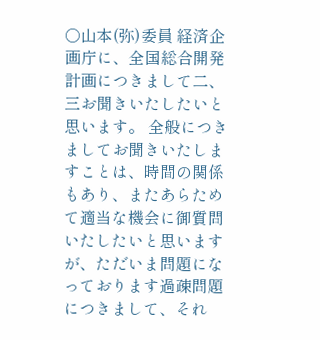○山本(弥)委員 経済企画庁に、全国総合開発計画につきまして二、三お聞きいたしたいと思います。 全般につきましてお聞きいたしますことは、時間の関係もあり、またあらためて適当な機会に御質問いたしたいと思いますが、ただいま問題になっております過疎問題につきまして、それ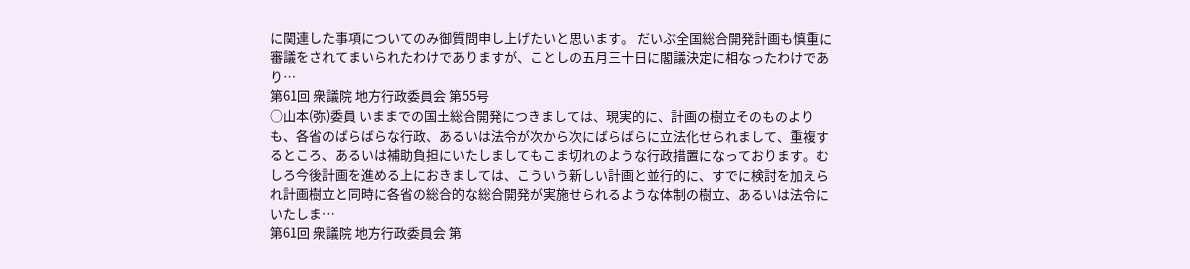に関連した事項についてのみ御質問申し上げたいと思います。 だいぶ全国総合開発計画も慎重に審議をされてまいられたわけでありますが、ことしの五月三十日に閣議決定に相なったわけであり…
第61回 衆議院 地方行政委員会 第55号
○山本(弥)委員 いままでの国土総合開発につきましては、現実的に、計画の樹立そのものよりも、各省のばらばらな行政、あるいは法令が次から次にばらばらに立法化せられまして、重複するところ、あるいは補助負担にいたしましてもこま切れのような行政措置になっております。むしろ今後計画を進める上におきましては、こういう新しい計画と並行的に、すでに検討を加えられ計画樹立と同時に各省の総合的な総合開発が実施せられるような体制の樹立、あるいは法令にいたしま…
第61回 衆議院 地方行政委員会 第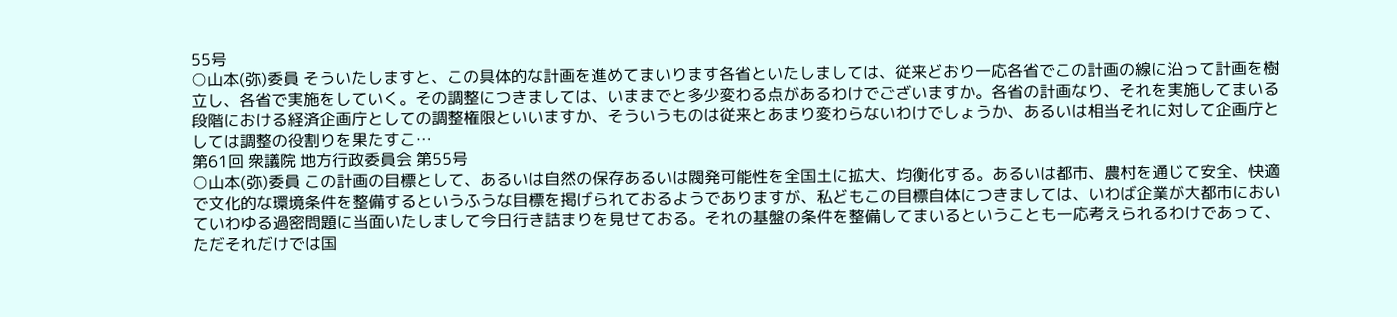55号
○山本(弥)委員 そういたしますと、この具体的な計画を進めてまいります各省といたしましては、従来どおり一応各省でこの計画の線に沿って計画を樹立し、各省で実施をしていく。その調整につきましては、いままでと多少変わる点があるわけでございますか。各省の計画なり、それを実施してまいる段階における経済企画庁としての調整権限といいますか、そういうものは従来とあまり変わらないわけでしょうか、あるいは相当それに対して企画庁としては調整の役割りを果たすこ…
第61回 衆議院 地方行政委員会 第55号
○山本(弥)委員 この計画の目標として、あるいは自然の保存あるいは閥発可能性を全国土に拡大、均衡化する。あるいは都市、農村を通じて安全、快適で文化的な環境条件を整備するというふうな目標を掲げられておるようでありますが、私どもこの目標自体につきましては、いわば企業が大都市においていわゆる過密問題に当面いたしまして今日行き詰まりを見せておる。それの基盤の条件を整備してまいるということも一応考えられるわけであって、ただそれだけでは国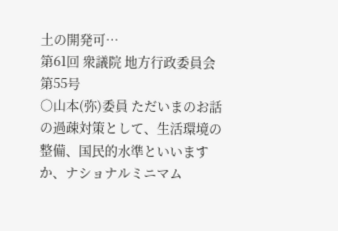土の開発可…
第61回 衆議院 地方行政委員会 第55号
○山本(弥)委員 ただいまのお話の過疎対策として、生活環境の整備、国民的水準といいますか、ナショナルミニマム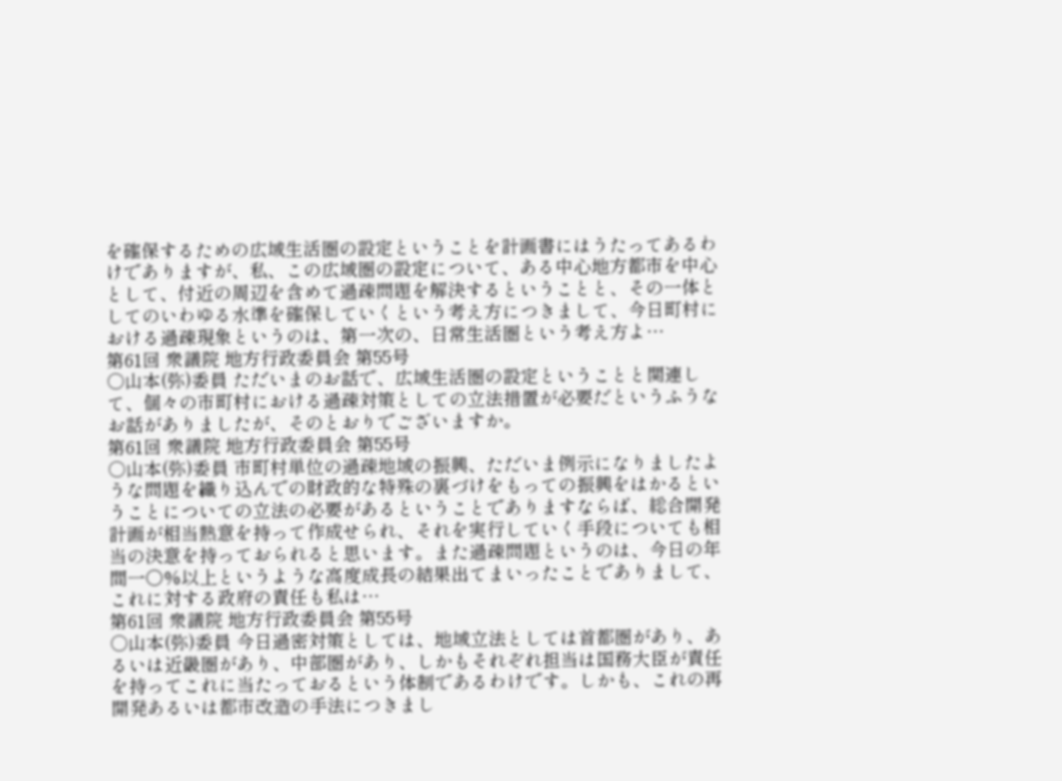を確保するための広域生活圏の設定ということを計画書にはうたってあるわけでありますが、私、この広域圏の設定について、ある中心地方都市を中心として、付近の周辺を含めて過疎問題を解決するということと、その一体としてのいわゆる水準を確保していくという考え方につきまして、今日町村における過疎現象というのは、第一次の、日常生活圏という考え方よ…
第61回 衆議院 地方行政委員会 第55号
○山本(弥)委員 ただいまのお話で、広域生活圏の設定ということと関連して、個々の市町村における過疎対策としての立法措置が必要だというふうなお話がありましたが、そのとおりでございますか。
第61回 衆議院 地方行政委員会 第55号
○山本(弥)委員 市町村単位の過疎地域の振興、ただいま例示になりましたような問題を織り込んでの財政的な特殊の裏づけをもっての振興をはかるということについての立法の必要があるということでありますならば、総合開発計画が相当熱意を持って作成せられ、それを実行していく手段についても相当の決意を持っておられると思います。また過疎問題というのは、今日の年間一〇%以上というような高度成長の結果出てまいったことでありまして、これに対する政府の責任も私は…
第61回 衆議院 地方行政委員会 第55号
○山本(弥)委員 今日過密対策としては、地域立法としては首都圏があり、あるいは近畿圏があり、中部圏があり、しかもそれぞれ担当は国務大臣が責任を持ってこれに当たっておるという体制であるわけです。しかも、これの再開発あるいは都市改造の手法につきまし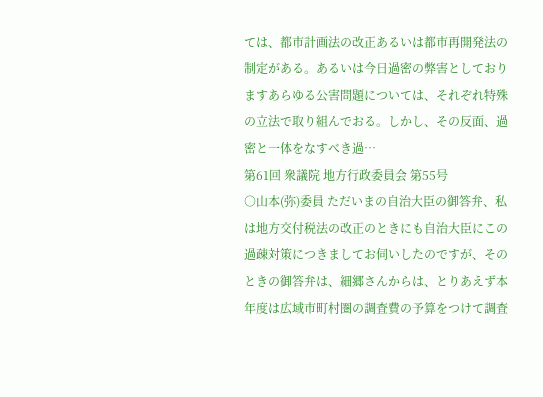ては、都市計画法の改正あるいは都市再開発法の制定がある。あるいは今日過密の弊害としておりますあらゆる公害問題については、それぞれ特殊の立法で取り組んでおる。しかし、その反面、過密と一体をなすべき過…
第61回 衆議院 地方行政委員会 第55号
○山本(弥)委員 ただいまの自治大臣の御答弁、私は地方交付税法の改正のときにも自治大臣にこの過疎対策につきましてお伺いしたのですが、そのときの御答弁は、細郷さんからは、とりあえず本年度は広域市町村圏の調査費の予算をつけて調査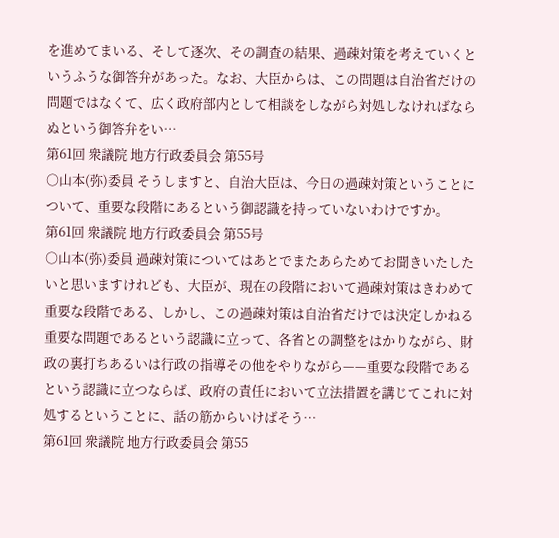を進めてまいる、そして逐次、その調査の結果、過疎対策を考えていくというふうな御答弁があった。なお、大臣からは、この問題は自治省だけの問題ではなくて、広く政府部内として相談をしながら対処しなければならぬという御答弁をい…
第61回 衆議院 地方行政委員会 第55号
○山本(弥)委員 そうしますと、自治大臣は、今日の過疎対策ということについて、重要な段階にあるという御認識を持っていないわけですか。
第61回 衆議院 地方行政委員会 第55号
○山本(弥)委員 過疎対策についてはあとでまたあらためてお聞きいたしたいと思いますけれども、大臣が、現在の段階において過疎対策はきわめて重要な段階である、しかし、この過疎対策は自治省だけでは決定しかねる重要な問題であるという認識に立って、各省との調整をはかりながら、財政の裏打ちあるいは行政の指導その他をやりながら——重要な段階であるという認識に立つならば、政府の責任において立法措置を講じてこれに対処するということに、話の筋からいけばそう…
第61回 衆議院 地方行政委員会 第55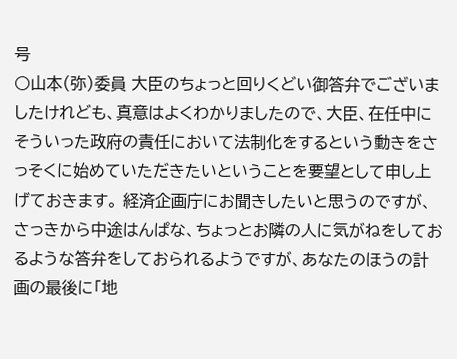号
○山本(弥)委員 大臣のちょっと回りくどい御答弁でございましたけれども、真意はよくわかりましたので、大臣、在任中にそういった政府の責任において法制化をするという動きをさっそくに始めていただきたいということを要望として申し上げておきます。 経済企画庁にお聞きしたいと思うのですが、さっきから中途はんぱな、ちょっとお隣の人に気がねをしておるような答弁をしておられるようですが、あなたのほうの計画の最後に「地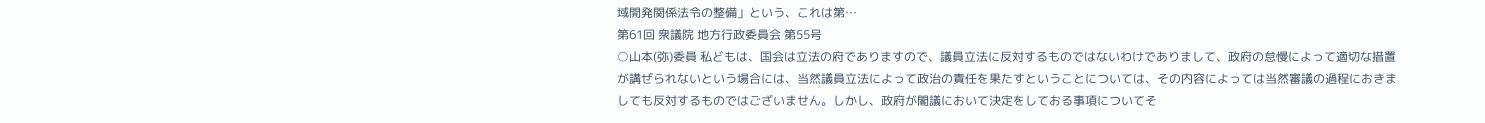域開発関係法令の整備」という、これは第…
第61回 衆議院 地方行政委員会 第55号
○山本(弥)委員 私どもは、国会は立法の府でありますので、議員立法に反対するものではないわけでありまして、政府の怠慢によって適切な措置が講ぜられないという場合には、当然議員立法によって政治の責任を果たすということについては、その内容によっては当然審議の過程におきましても反対するものではございません。しかし、政府が閣議において決定をしておる事項についてそ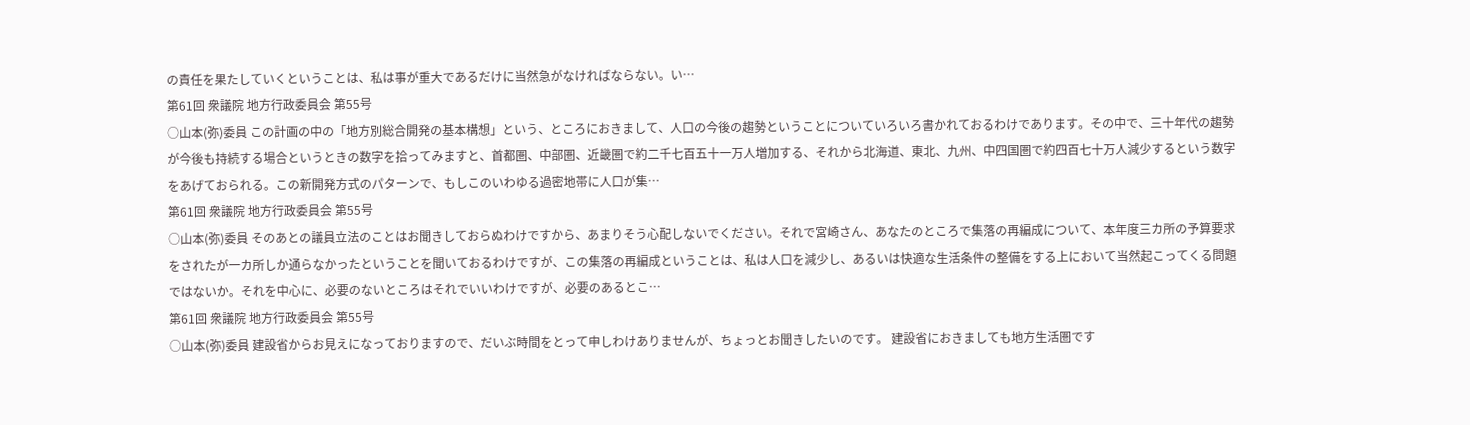の責任を果たしていくということは、私は事が重大であるだけに当然急がなければならない。い…
第61回 衆議院 地方行政委員会 第55号
○山本(弥)委員 この計画の中の「地方別総合開発の基本構想」という、ところにおきまして、人口の今後の趨勢ということについていろいろ書かれておるわけであります。その中で、三十年代の趨勢が今後も持続する場合というときの数字を拾ってみますと、首都圏、中部圏、近畿圏で約二千七百五十一万人増加する、それから北海道、東北、九州、中四国圏で約四百七十万人減少するという数字をあげておられる。この新開発方式のパターンで、もしこのいわゆる過密地帯に人口が集…
第61回 衆議院 地方行政委員会 第55号
○山本(弥)委員 そのあとの議員立法のことはお聞きしておらぬわけですから、あまりそう心配しないでください。それで宮崎さん、あなたのところで集落の再編成について、本年度三カ所の予算要求をされたが一カ所しか通らなかったということを聞いておるわけですが、この集落の再編成ということは、私は人口を減少し、あるいは快適な生活条件の整備をする上において当然起こってくる問題ではないか。それを中心に、必要のないところはそれでいいわけですが、必要のあるとこ…
第61回 衆議院 地方行政委員会 第55号
○山本(弥)委員 建設省からお見えになっておりますので、だいぶ時間をとって申しわけありませんが、ちょっとお聞きしたいのです。 建設省におきましても地方生活圏です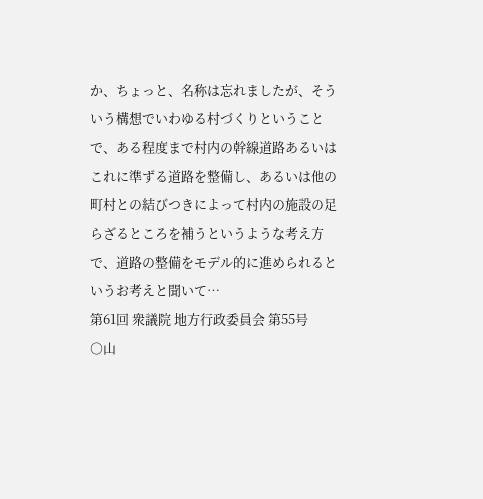か、ちょっと、名称は忘れましたが、そういう構想でいわゆる村づくりということで、ある程度まで村内の幹線道路あるいはこれに準ずる道路を整備し、あるいは他の町村との結びつきによって村内の施設の足らざるところを補うというような考え方で、道路の整備をモデル的に進められるというお考えと聞いて…
第61回 衆議院 地方行政委員会 第55号
○山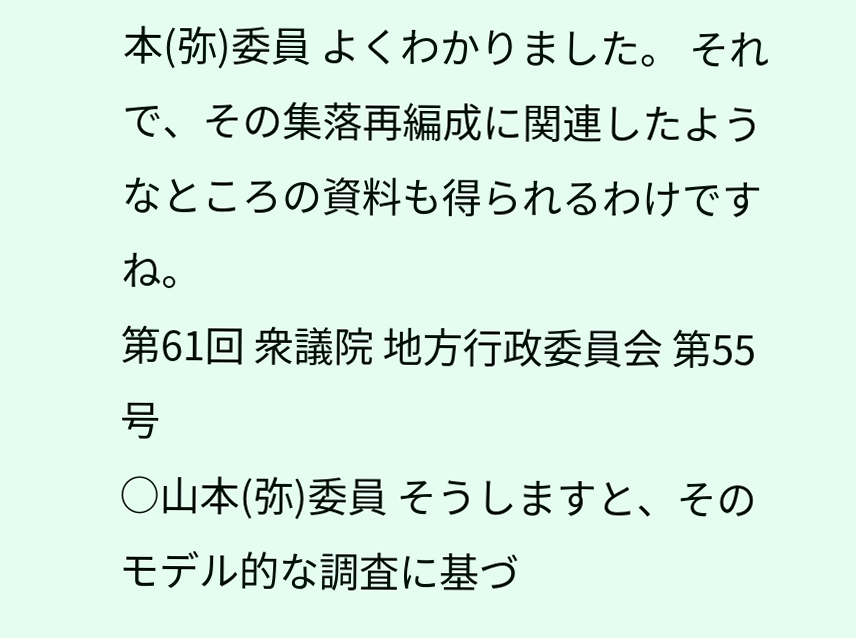本(弥)委員 よくわかりました。 それで、その集落再編成に関連したようなところの資料も得られるわけですね。
第61回 衆議院 地方行政委員会 第55号
○山本(弥)委員 そうしますと、そのモデル的な調査に基づ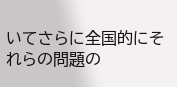いてさらに全国的にそれらの問題の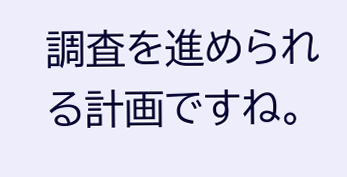調査を進められる計画ですね。